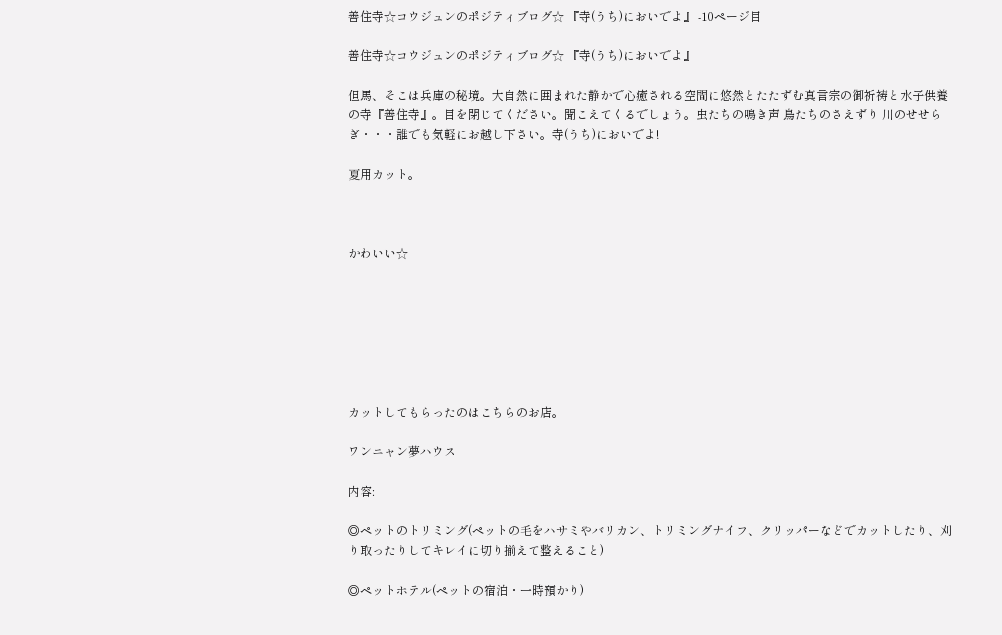善住寺☆コウジュンのポジティブログ☆ 『寺(うち)においでよ』 -10ページ目

善住寺☆コウジュンのポジティブログ☆ 『寺(うち)においでよ』

但馬、そこは兵庫の秘境。大自然に囲まれた静かで心癒される空間に悠然とたたずむ真言宗の御祈祷と水子供養の寺『善住寺』。目を閉じてください。聞こえてくるでしょう。虫たちの鳴き声 鳥たちのさえずり 川のせせらぎ・・・誰でも気軽にお越し下さい。寺(うち)においでよ!

夏用カット。



かわいい☆







カットしてもらったのはこちらのお店。

ワンニャン夢ハウス

内容:

◎ペットのトリミング(ペットの毛をハサミやバリカン、トリミングナイフ、クリッパーなどでカットしたり、刈り取ったりしてキレイに切り揃えて整えること)

◎ペットホテル(ペットの宿泊・一時預かり)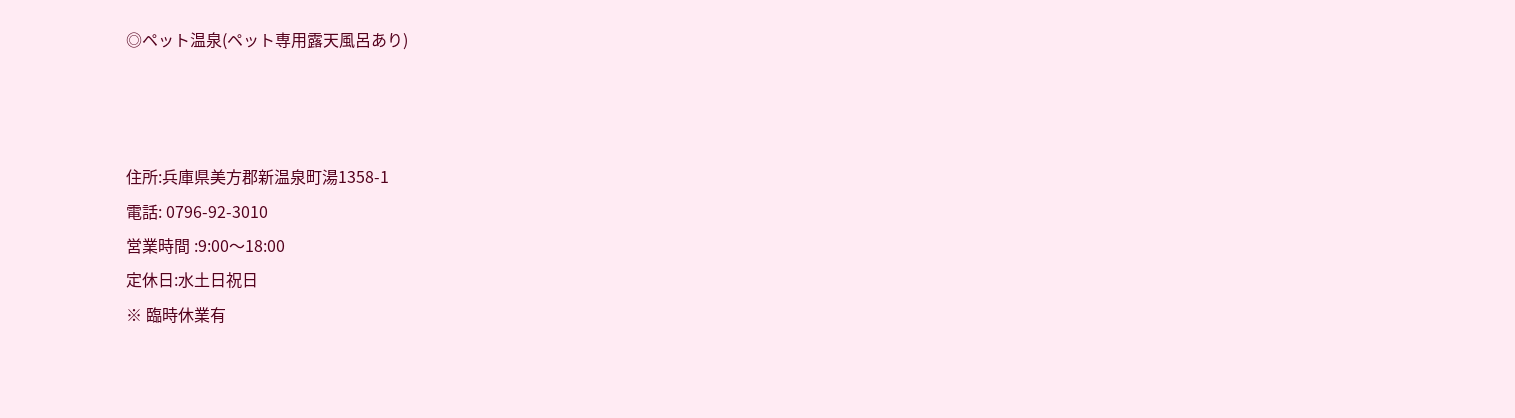◎ペット温泉(ペット専用露天風呂あり)



住所:兵庫県美方郡新温泉町湯1358-1
電話: 0796-92-3010
営業時間 :9:00〜18:00
定休日:水土日祝日
※ 臨時休業有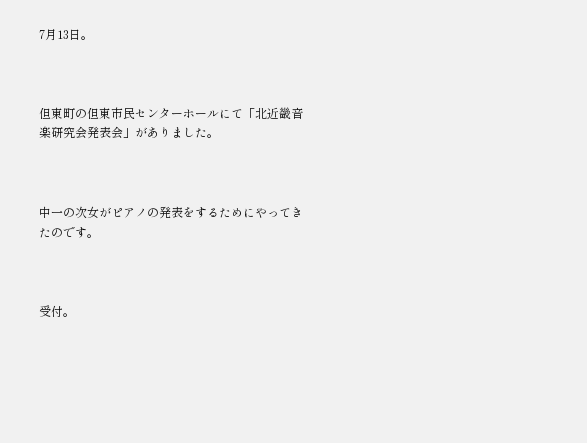7月13日。



但東町の但東市民センターホールにて「北近畿音楽研究会発表会」がありました。



中一の次女がピアノの発表をするためにやってきたのです。



受付。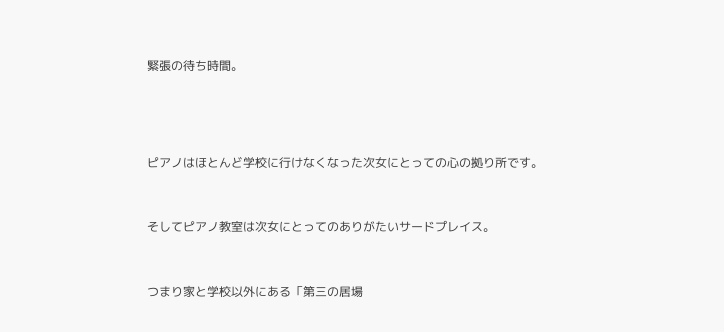緊張の待ち時間。





ピアノはほとんど学校に行けなくなった次女にとっての心の拠り所です。



そしてピアノ教室は次女にとってのありがたいサードプレイス。



つまり家と学校以外にある「第三の居場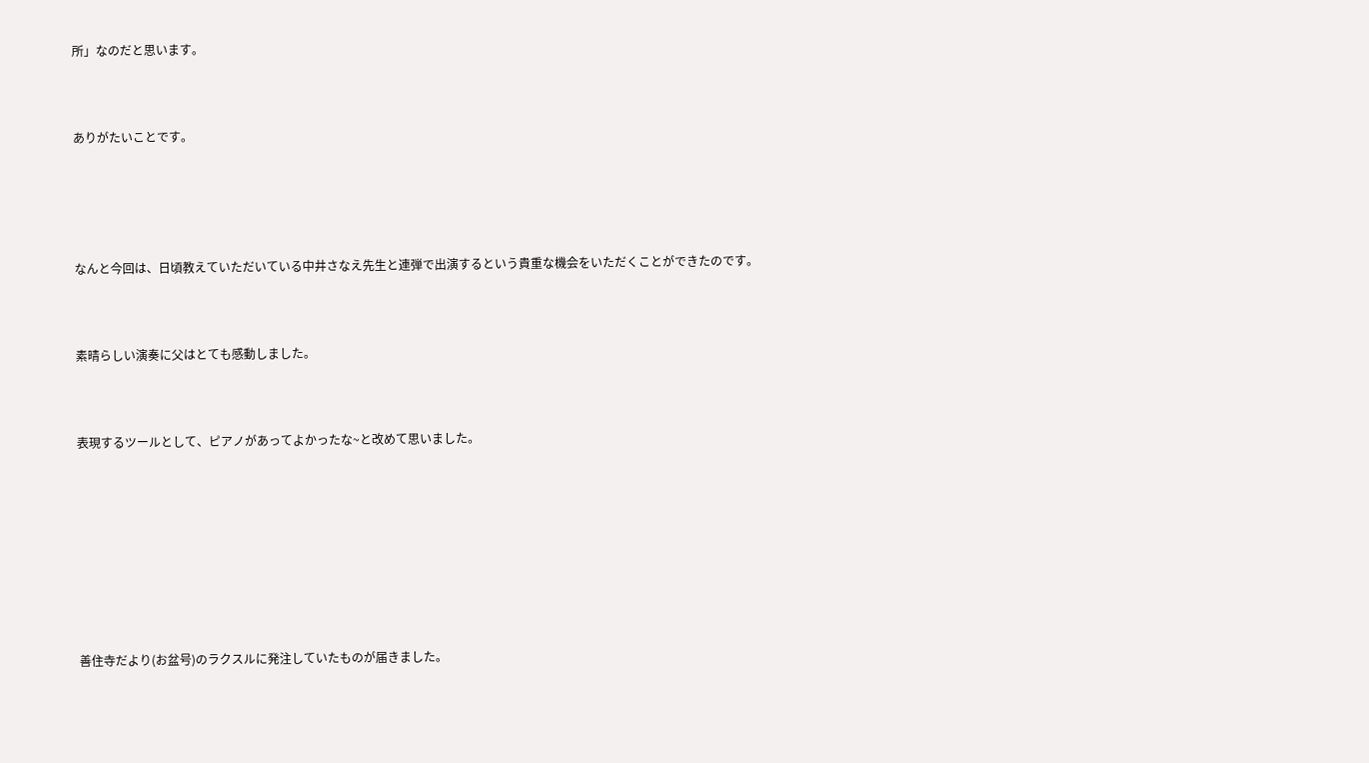所」なのだと思います。



ありがたいことです。





なんと今回は、日頃教えていただいている中井さなえ先生と連弾で出演するという貴重な機会をいただくことができたのです。



素晴らしい演奏に父はとても感動しました。



表現するツールとして、ピアノがあってよかったな~と改めて思いました。









善住寺だより(お盆号)のラクスルに発注していたものが届きました。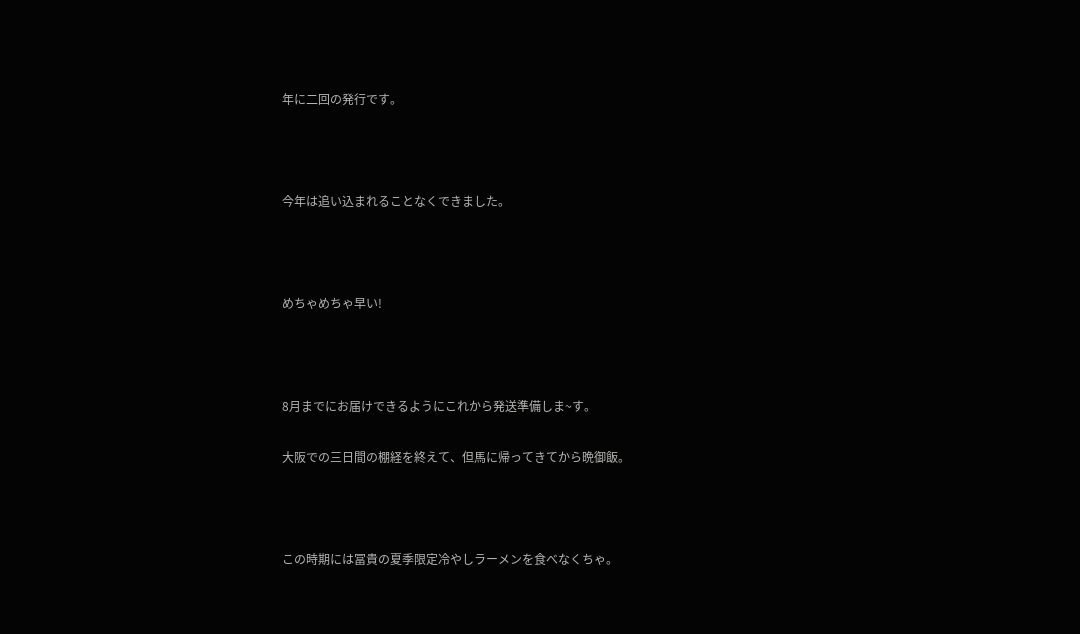年に二回の発行です。



今年は追い込まれることなくできました。



めちゃめちゃ早い!



8月までにお届けできるようにこれから発送準備しま~す。

大阪での三日間の棚経を終えて、但馬に帰ってきてから晩御飯。



この時期には冨貴の夏季限定冷やしラーメンを食べなくちゃ。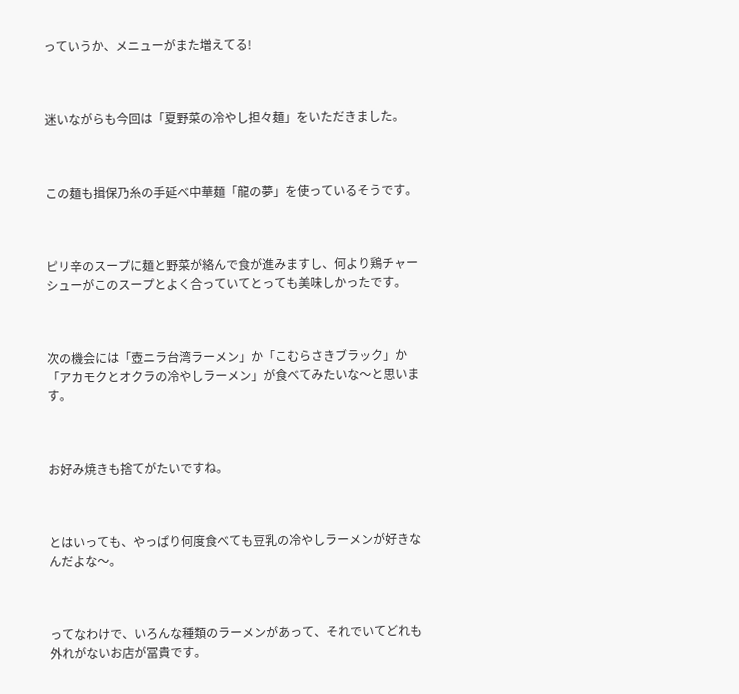っていうか、メニューがまた増えてる!



迷いながらも今回は「夏野菜の冷やし担々麺」をいただきました。



この麺も揖保乃糸の手延べ中華麺「龍の夢」を使っているそうです。



ピリ辛のスープに麺と野菜が絡んで食が進みますし、何より鶏チャーシューがこのスープとよく合っていてとっても美味しかったです。



次の機会には「壺ニラ台湾ラーメン」か「こむらさきブラック」か「アカモクとオクラの冷やしラーメン」が食べてみたいな〜と思います。



お好み焼きも捨てがたいですね。



とはいっても、やっぱり何度食べても豆乳の冷やしラーメンが好きなんだよな〜。



ってなわけで、いろんな種類のラーメンがあって、それでいてどれも外れがないお店が冨貴です。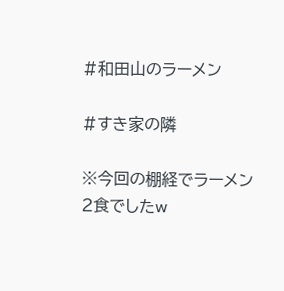#和田山のラーメン

#すき家の隣

※今回の棚経でラーメン2食でしたw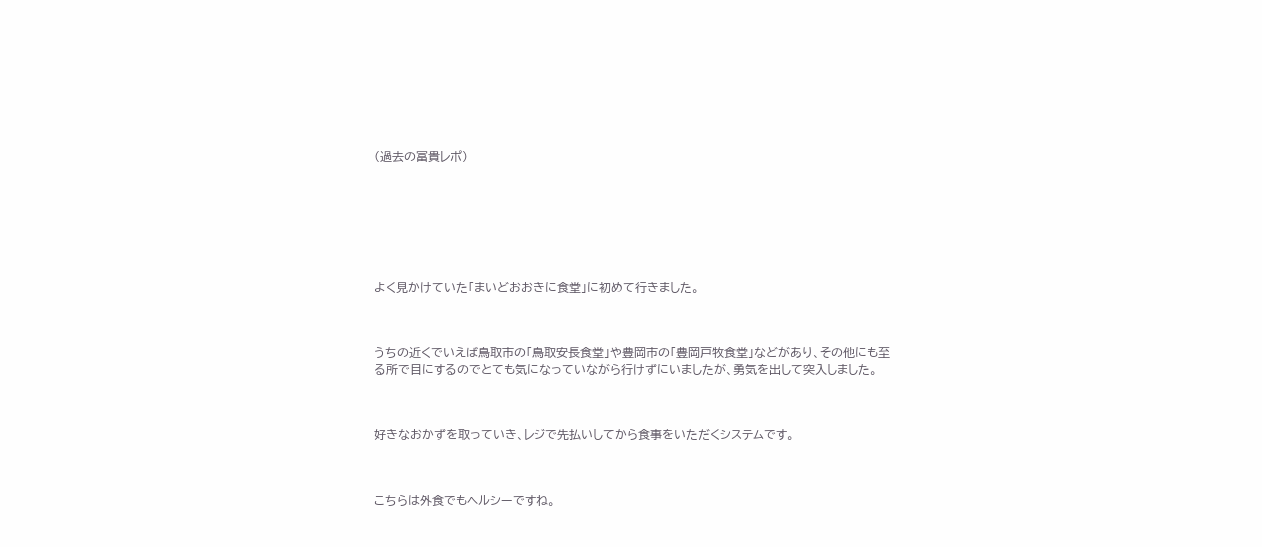(過去の冨貴レポ)







よく見かけていた「まいどおおきに食堂」に初めて行きました。



うちの近くでいえば鳥取市の「鳥取安長食堂」や豊岡市の「豊岡戸牧食堂」などがあり、その他にも至る所で目にするのでとても気になっていながら行けずにいましたが、勇気を出して突入しました。



好きなおかずを取っていき、レジで先払いしてから食事をいただくシステムです。



こちらは外食でもヘルシーですね。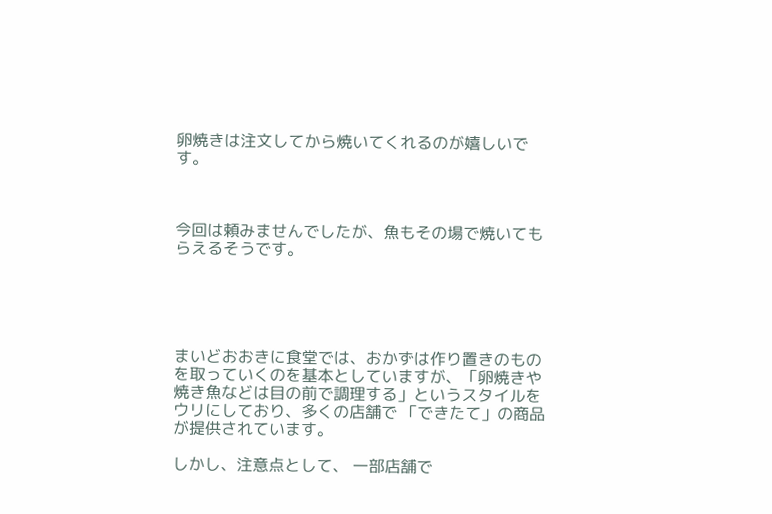卵焼きは注文してから焼いてくれるのが嬉しいです。



今回は頼みませんでしたが、魚もその場で焼いてもらえるそうです。





まいどおおきに食堂では、おかずは作り置きのものを取っていくのを基本としていますが、「卵焼きや焼き魚などは目の前で調理する」というスタイルをウリにしており、多くの店舗で 「できたて」の商品が提供されています。

しかし、注意点として、 一部店舗で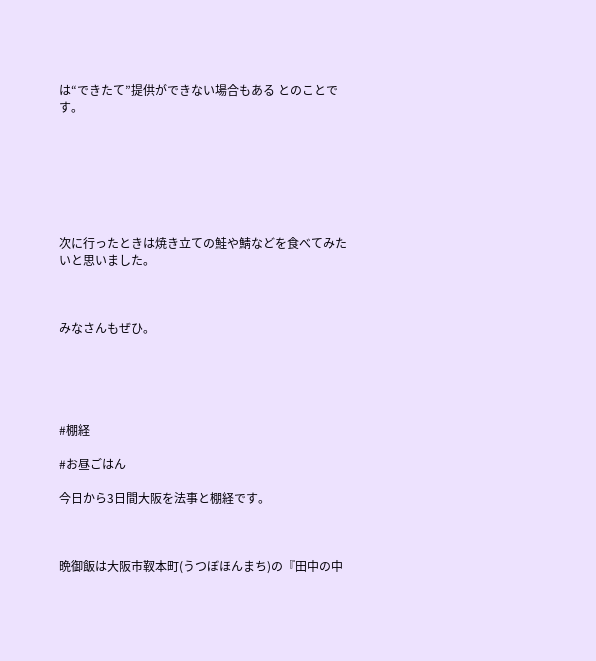は“できたて”提供ができない場合もある とのことです。







次に行ったときは焼き立ての鮭や鯖などを食べてみたいと思いました。



みなさんもぜひ。





#棚経

#お昼ごはん

今日から3日間大阪を法事と棚経です。



晩御飯は大阪市靫本町(うつぼほんまち)の『田中の中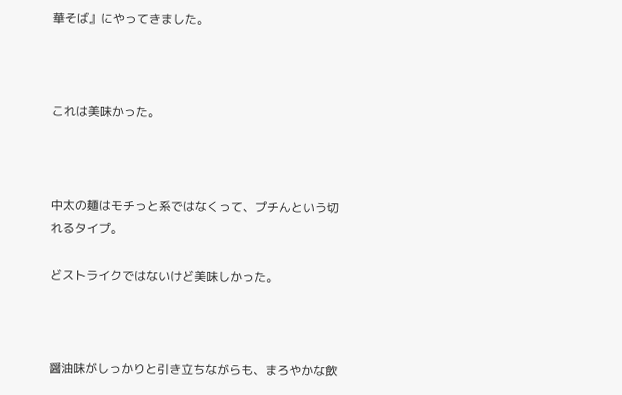華そば』にやってきました。



これは美味かった。



中太の麺はモチっと系ではなくって、プチんという切れるタイプ。

どストライクではないけど美味しかった。



醤油味がしっかりと引き立ちながらも、まろやかな飲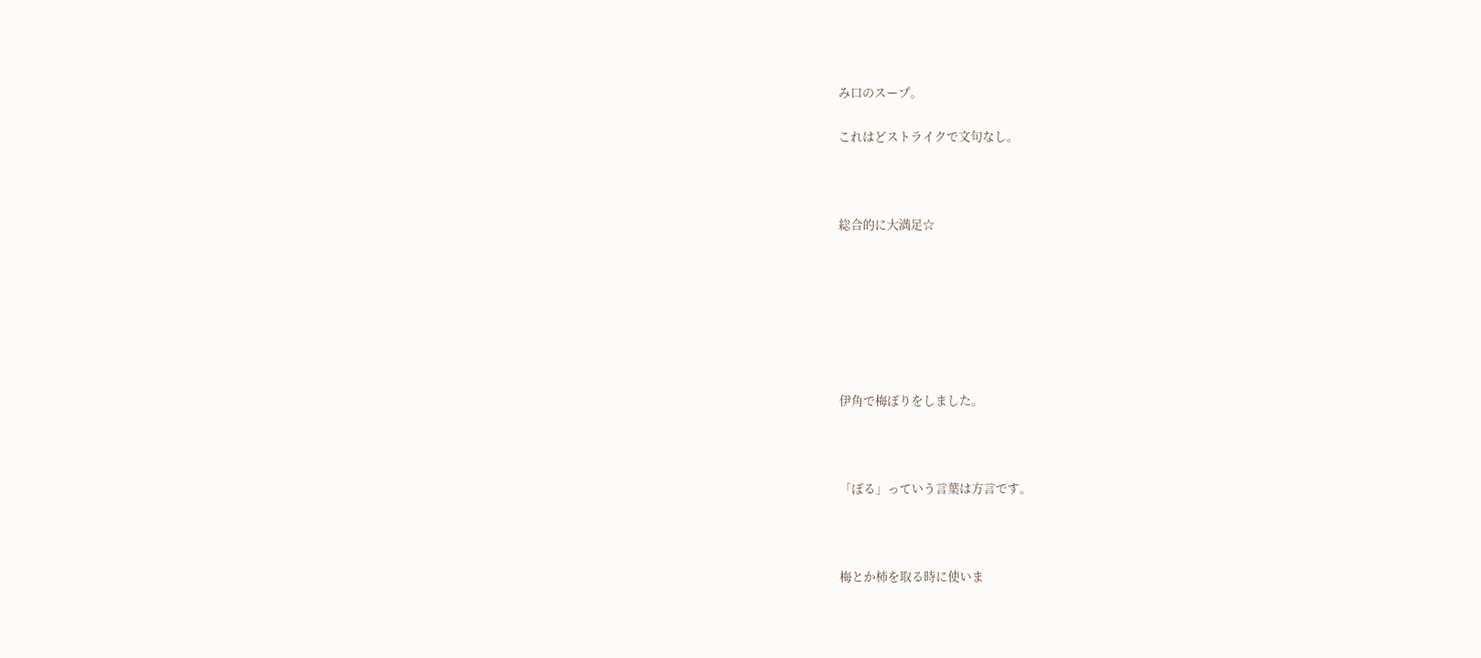み口のスープ。

これはどストライクで文句なし。



総合的に大満足☆







伊角で梅ぼりをしました。



「ぼる」っていう言葉は方言です。



梅とか柿を取る時に使いま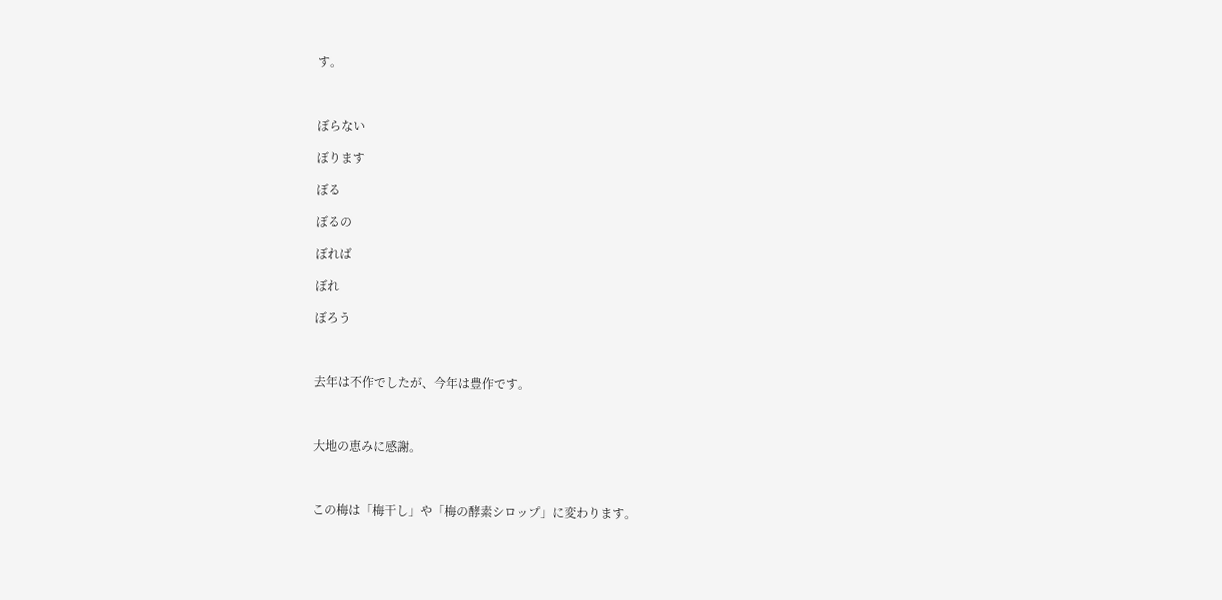す。



ぼらない

ぼります

ぼる

ぼるの

ぼれば

ぼれ

ぼろう



去年は不作でしたが、今年は豊作です。



大地の恵みに感謝。



この梅は「梅干し」や「梅の酵素シロップ」に変わります。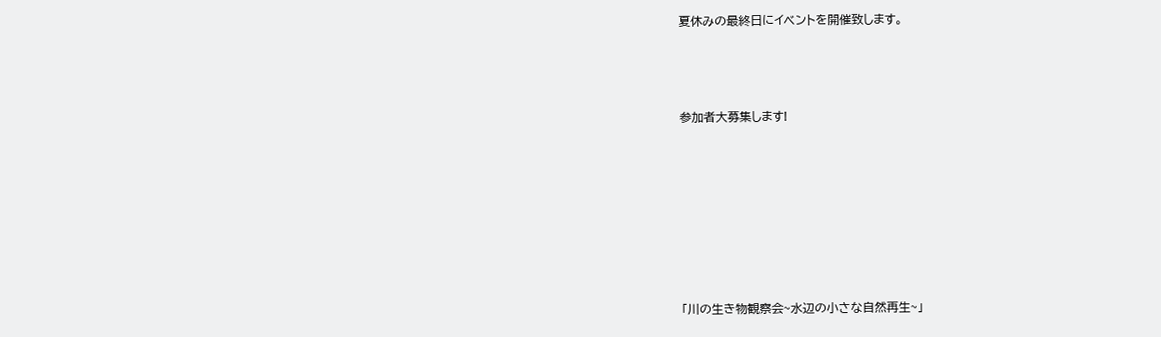夏休みの最終日にイベントを開催致します。



参加者大募集します!







「川の生き物観察会~水辺の小さな自然再生~」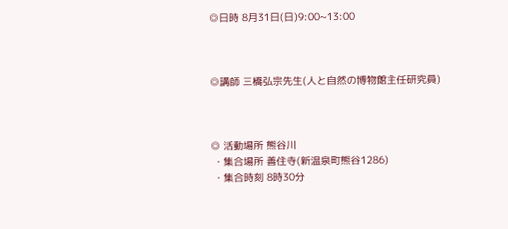◎日時 8月31日(日)9:00~13:00



◎講師 三橋弘宗先生(人と自然の博物館主任研究員)



◎ 活動場所 熊谷川
 ・集合場所 善住寺(新温泉町熊谷1286)
 ・集合時刻 8時30分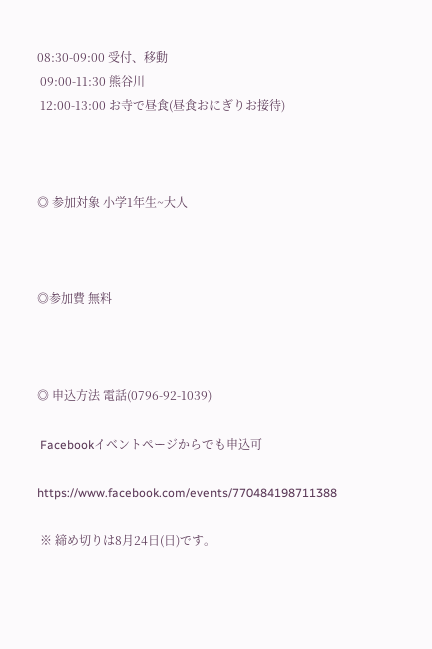08:30-09:00 受付、移動
 09:00-11:30 熊谷川
 12:00-13:00 お寺で昼食(昼食おにぎりお接待)



◎ 参加対象 小学1年生~大人



◎参加費 無料



◎ 申込方法 電話(0796-92-1039)

 Facebookイベントページからでも申込可

https://www.facebook.com/events/770484198711388

 ※ 締め切りは8月24日(日)です。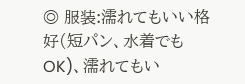◎ 服装:濡れてもいい格好(短パン、水着でもOK)、濡れてもい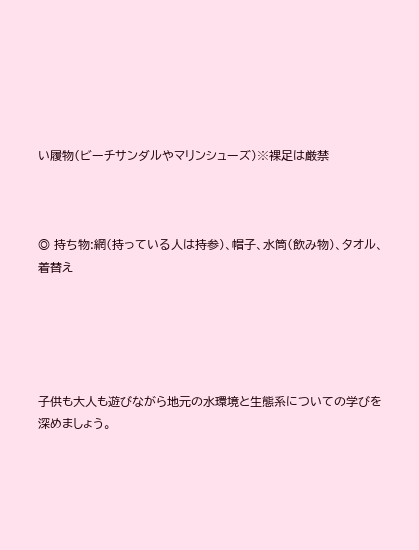い履物(ビーチサンダルやマリンシューズ)※裸足は厳禁



◎ 持ち物:網(持っている人は持参)、帽子、水筒(飲み物)、タオル、着替え





子供も大人も遊びながら地元の水環境と生態系についての学びを深めましょう。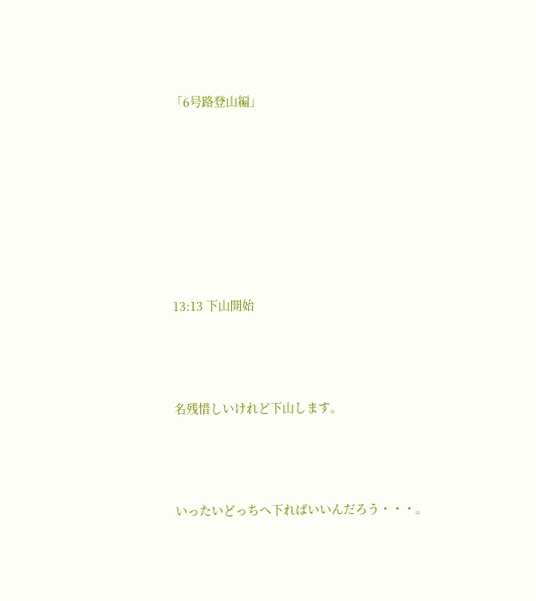「6号路登山編」







13:13 下山開始



名残惜しいけれど下山します。



いったいどっちへ下ればいいんだろう・・・。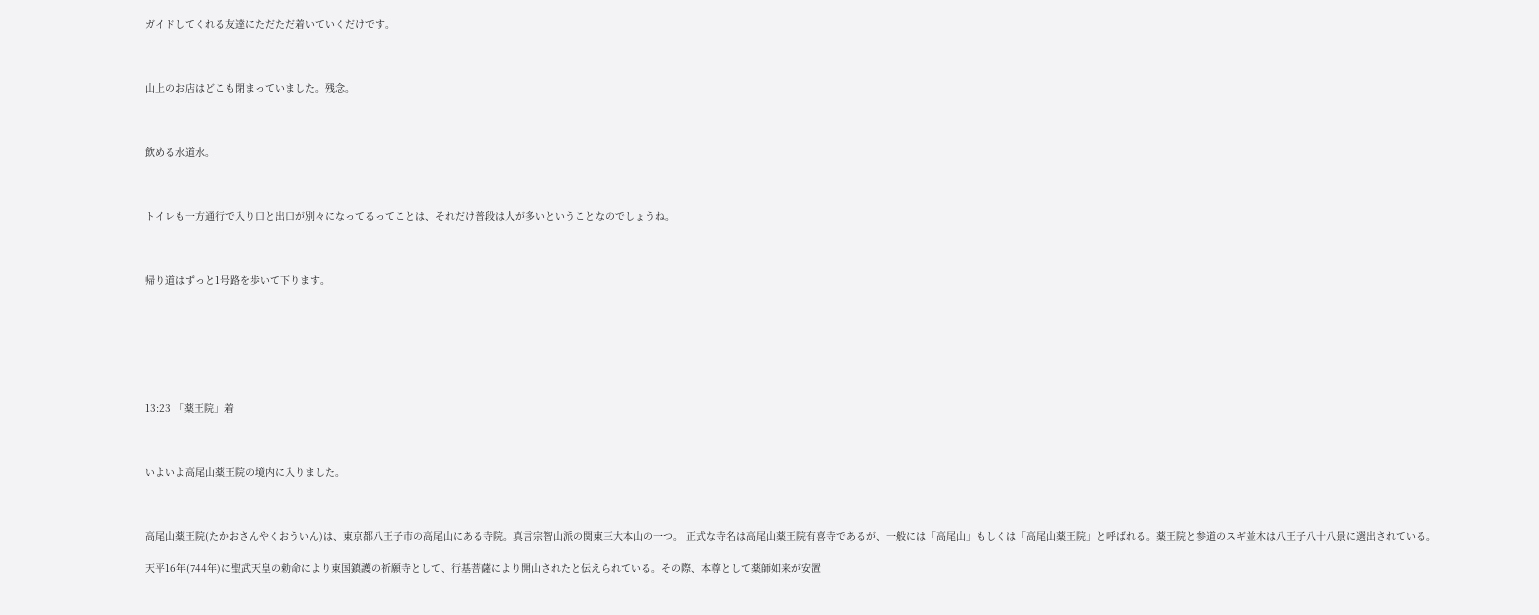ガイドしてくれる友達にただただ着いていくだけです。



山上のお店はどこも閉まっていました。残念。



飲める水道水。



トイレも一方通行で入り口と出口が別々になってるってことは、それだけ普段は人が多いということなのでしょうね。



帰り道はずっと1号路を歩いて下ります。







13:23 「薬王院」着



いよいよ高尾山薬王院の境内に入りました。



高尾山薬王院(たかおさんやくおういん)は、東京都八王子市の高尾山にある寺院。真言宗智山派の関東三大本山の一つ。 正式な寺名は高尾山薬王院有喜寺であるが、一般には「高尾山」もしくは「高尾山薬王院」と呼ばれる。薬王院と参道のスギ並木は八王子八十八景に選出されている。

天平16年(744年)に聖武天皇の勅命により東国鎮護の祈願寺として、行基菩薩により開山されたと伝えられている。その際、本尊として薬師如来が安置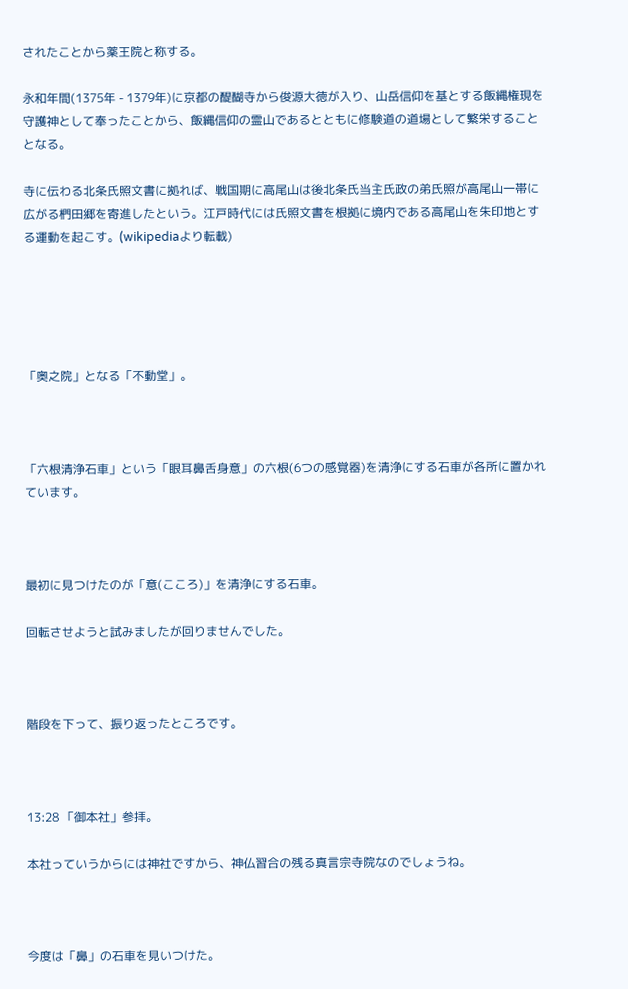されたことから薬王院と称する。

永和年間(1375年 - 1379年)に京都の醍醐寺から俊源大徳が入り、山岳信仰を基とする飯縄権現を守護神として奉ったことから、飯縄信仰の霊山であるとともに修験道の道場として繁栄することとなる。

寺に伝わる北条氏照文書に拠れば、戦国期に高尾山は後北条氏当主氏政の弟氏照が高尾山一帯に広がる椚田郷を寄進したという。江戸時代には氏照文書を根拠に境内である高尾山を朱印地とする運動を起こす。(wikipediaより転載)





「奥之院」となる「不動堂」。



「六根清浄石車」という「眼耳鼻舌身意」の六根(6つの感覚器)を清浄にする石車が各所に置かれています。



最初に見つけたのが「意(こころ)」を清浄にする石車。

回転させようと試みましたが回りませんでした。



階段を下って、振り返ったところです。



13:28 「御本社」参拝。

本社っていうからには神社ですから、神仏習合の残る真言宗寺院なのでしょうね。



今度は「鼻」の石車を見いつけた。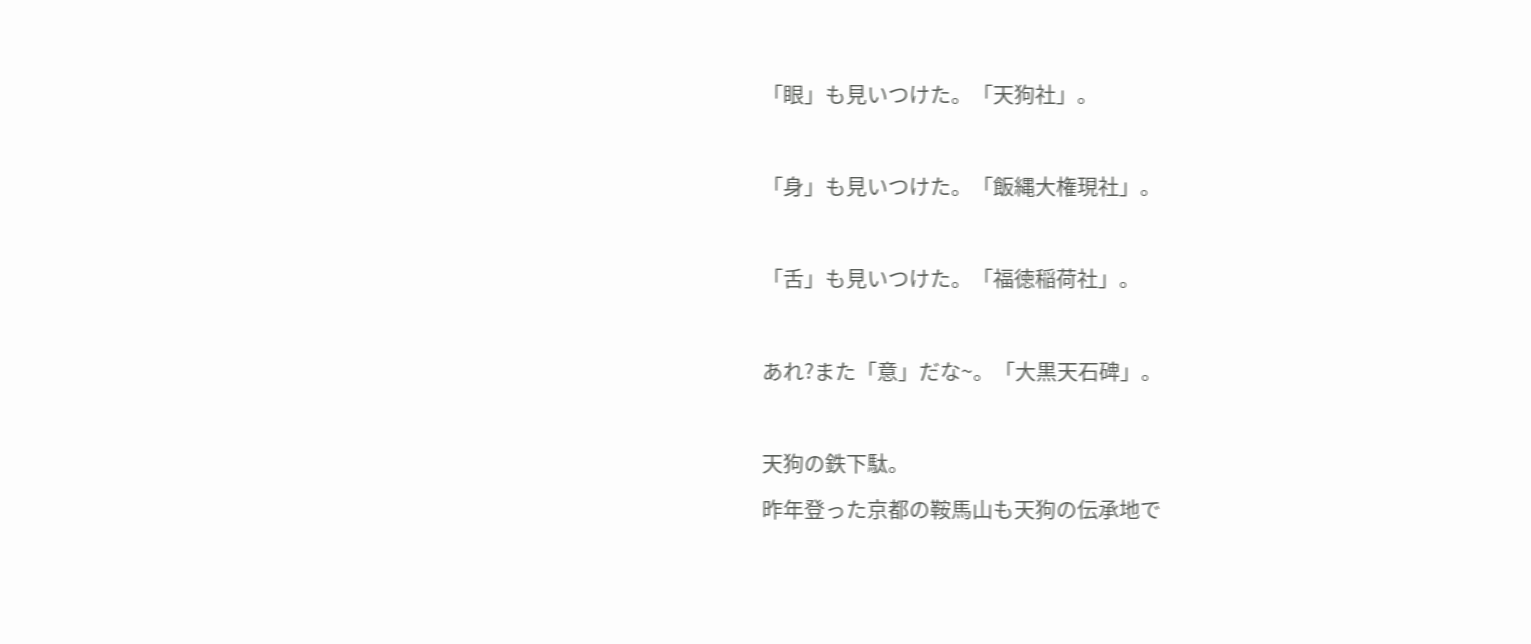「眼」も見いつけた。「天狗社」。



「身」も見いつけた。「飯縄大権現社」。



「舌」も見いつけた。「福徳稲荷社」。



あれ?また「意」だな~。「大黒天石碑」。



天狗の鉄下駄。

昨年登った京都の鞍馬山も天狗の伝承地で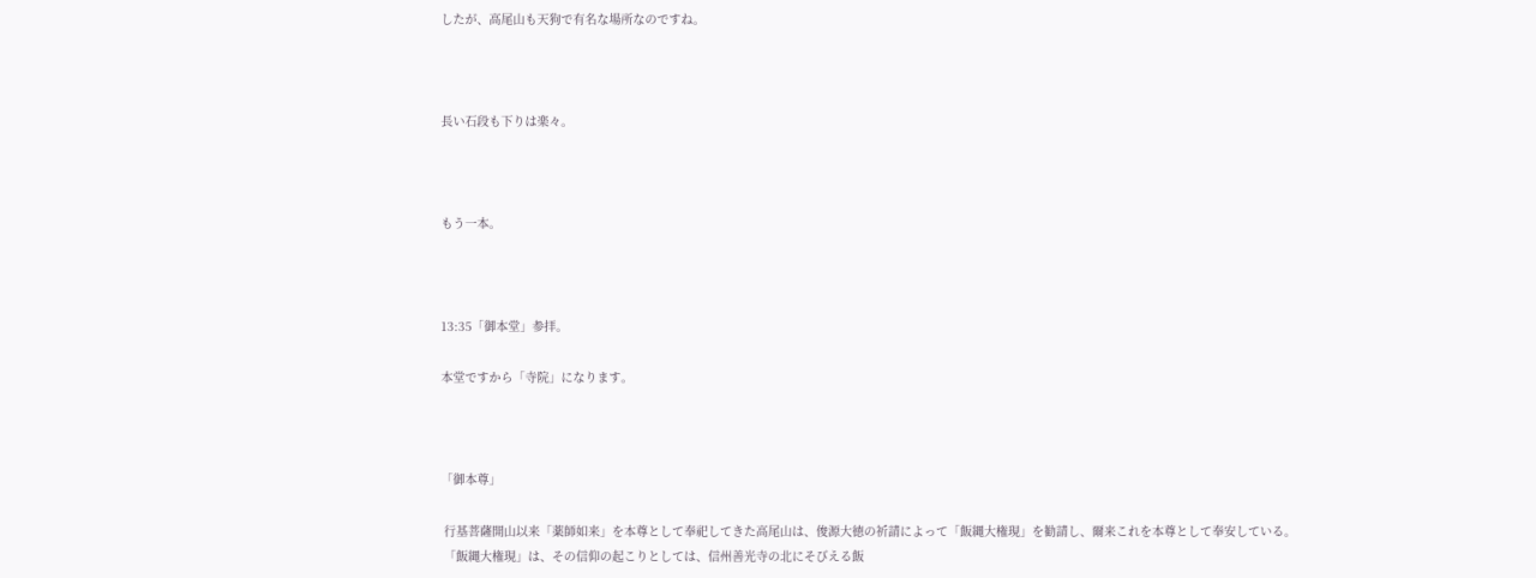したが、高尾山も天狗で有名な場所なのですね。



長い石段も下りは楽々。



もう一本。



13:35「御本堂」参拝。

本堂ですから「寺院」になります。



「御本尊」

 行基菩薩開山以来「薬師如来」を本尊として奉祀してきた高尾山は、俊源大徳の祈請によって「飯縄大権現」を勧請し、爾来これを本尊として奉安している。
 「飯縄大権現」は、その信仰の起こりとしては、信州善光寺の北にそびえる飯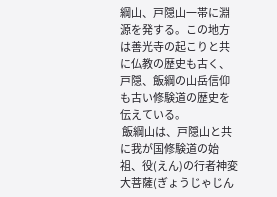綱山、戸隠山一帯に淵源を発する。この地方は善光寺の起こりと共に仏教の歴史も古く、戸隠、飯綱の山岳信仰も古い修験道の歴史を伝えている。
 飯綱山は、戸隠山と共に我が国修験道の始祖、役(えん)の行者神変大菩薩(ぎょうじゃじん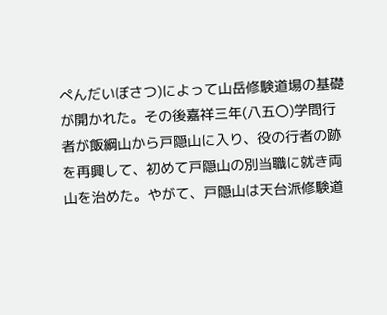ぺんだいぼさつ)によって山岳修験道場の基礎が開かれた。その後嘉祥三年(八五〇)学問行者が飯綱山から戸隠山に入り、役の行者の跡を再興して、初めて戸隠山の別当職に就き両山を治めた。やがて、戸隠山は天台派修験道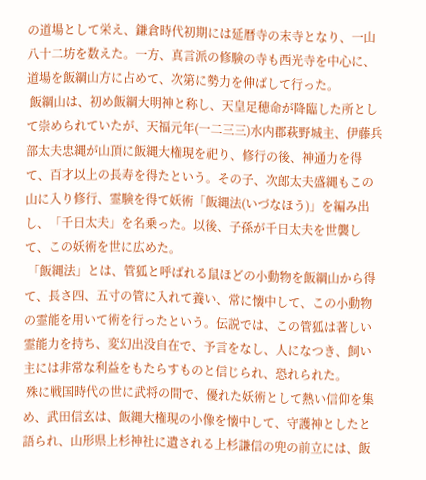の道場として栄え、鎌倉時代初期には延暦寺の末寺となり、一山八十二坊を数えた。一方、真言派の修験の寺も西光寺を中心に、道場を飯綱山方に占めて、次第に勢力を伸ばして行った。
 飯綱山は、初め飯綱大明神と称し、天皇足穂命が降臨した所として崇められていたが、天福元年(一二三三)水内郡萩野城主、伊藤兵部太夫忠縄が山頂に飯縄大権現を祀り、修行の後、神通力を得て、百才以上の長寿を得たという。その子、次郎太夫盛縄もこの山に入り修行、霊験を得て妖術「飯縄法(いづなほう)」を編み出し、「千日太夫」を名乗った。以後、子孫が千日太夫を世襲して、この妖術を世に広めた。
 「飯縄法」とは、管狐と呼ばれる鼠ほどの小動物を飯綱山から得て、長さ四、五寸の管に入れて養い、常に懐中して、この小動物の霊能を用いて術を行ったという。伝説では、この管狐は著しい霊能力を持ち、変幻出没自在で、予言をなし、人になつき、飼い主には非常な利益をもたらすものと信じられ、恐れられた。
 殊に戦国時代の世に武将の間で、優れた妖術として熱い信仰を集め、武田信玄は、飯縄大権現の小像を懐中して、守護神としたと語られ、山形県上杉神社に遺される上杉謙信の兜の前立には、飯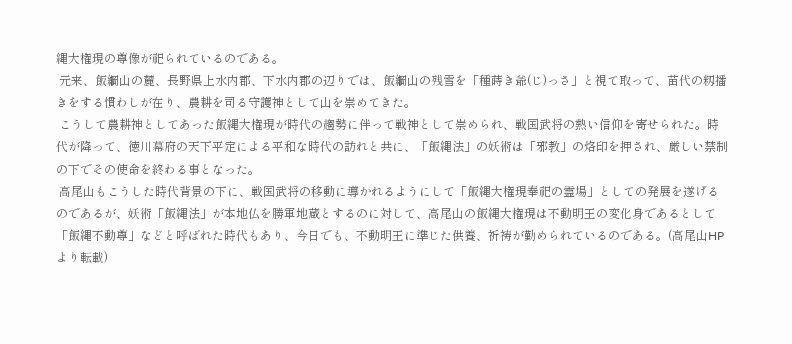縄大権現の尊像が祀られているのである。
 元来、飯綱山の麓、長野県上水内郡、下水内郡の辺りでは、飯綱山の残雪を「種蒔き爺(じ)っさ」と視て取って、苗代の籾播きをする慣わしが在り、農耕を司る守護神として山を崇めてきた。
 こうして農耕神としてあった飯縄大権現が時代の趨勢に伴って戦神として崇められ、戦国武将の熱い信仰を寄せられた。時代が降って、徳川幕府の天下平定による平和な時代の訪れと共に、「飯縄法」の妖術は「邪教」の烙印を押され、厳しい禁制の下でその使命を終わる事となった。
 高尾山もこうした時代背景の下に、戦国武将の移動に導かれるようにして「飯縄大権現奉祀の霊場」としての発展を遂げるのであるが、妖術「飯縄法」が本地仏を勝軍地蔵とするのに対して、高尾山の飯縄大権現は不動明王の変化身であるとして「飯縄不動尊」などと呼ばれた時代もあり、今日でも、不動明王に準じた供養、祈祷が勤められているのである。(高尾山HPより転載)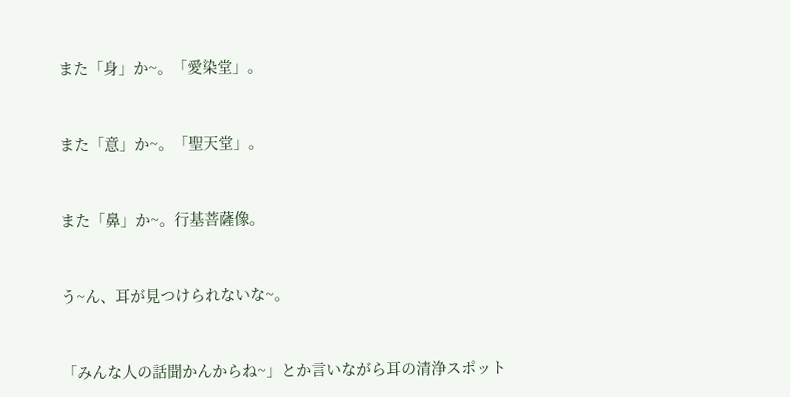また「身」か~。「愛染堂」。



また「意」か~。「聖天堂」。



また「鼻」か~。行基菩薩像。



う~ん、耳が見つけられないな~。



「みんな人の話聞かんからね~」とか言いながら耳の清浄スポット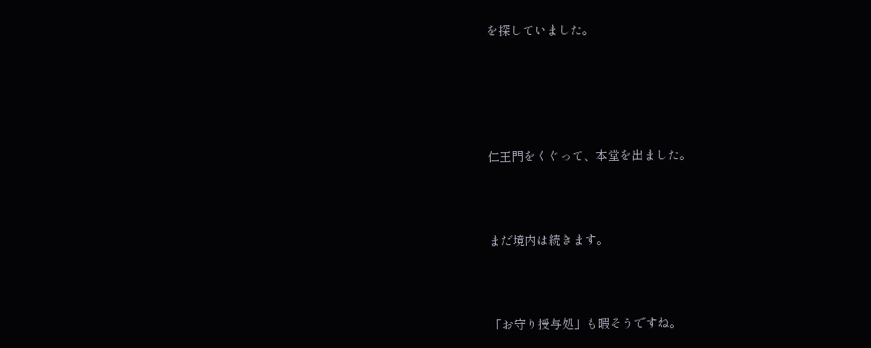を探していました。





仁王門をくぐって、本堂を出ました。



まだ境内は続きます。



「お守り授与処」も暇そうですね。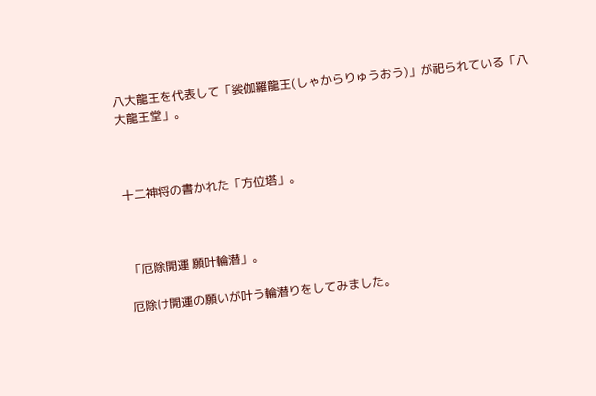八大龍王を代表して「裟伽羅龍王(しゃからりゅうおう)」が祀られている「八大龍王堂」。



十二神将の書かれた「方位塔」。



「厄除開運 願叶輪潜」。

厄除け開運の願いが叶う輪潜りをしてみました。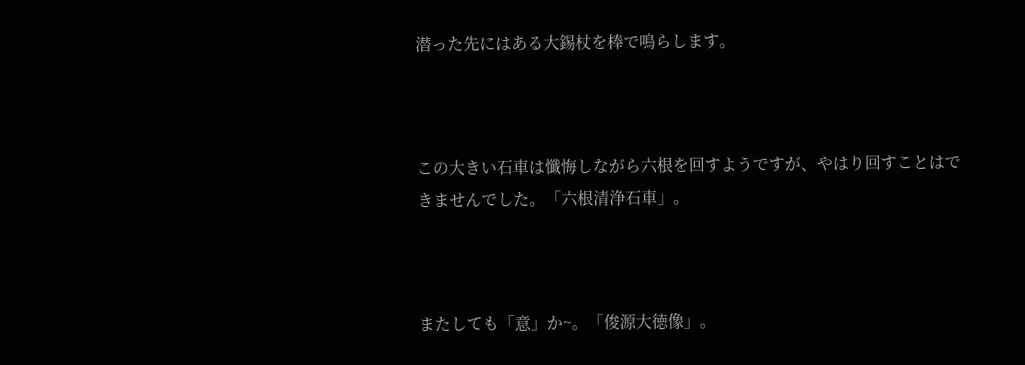潜った先にはある大錫杖を棒で鳴らします。



この大きい石車は懺悔しながら六根を回すようですが、やはり回すことはできませんでした。「六根清浄石車」。



またしても「意」か~。「俊源大徳像」。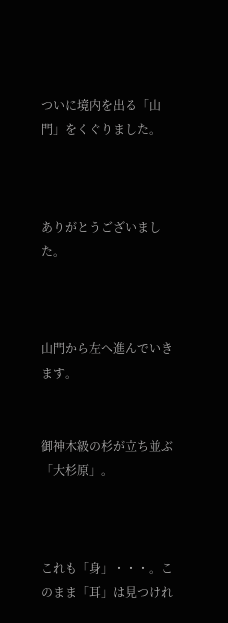ついに境内を出る「山門」をくぐりました。



ありがとうございました。



山門から左へ進んでいきます。


御神木級の杉が立ち並ぶ「大杉原」。



これも「身」・・・。このまま「耳」は見つけれ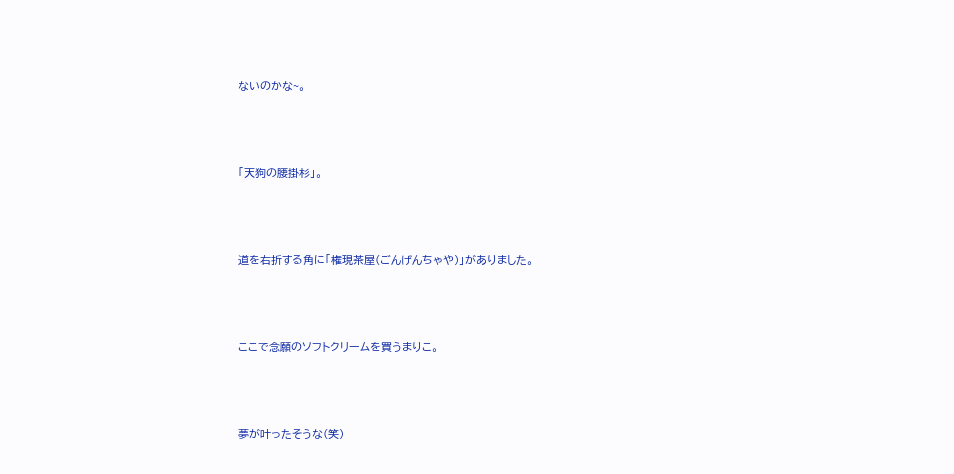ないのかな~。



「天狗の腰掛杉」。



道を右折する角に「権現茶屋(ごんげんちゃや)」がありました。



ここで念願のソフトクリームを買うまりこ。



夢が叶ったそうな(笑)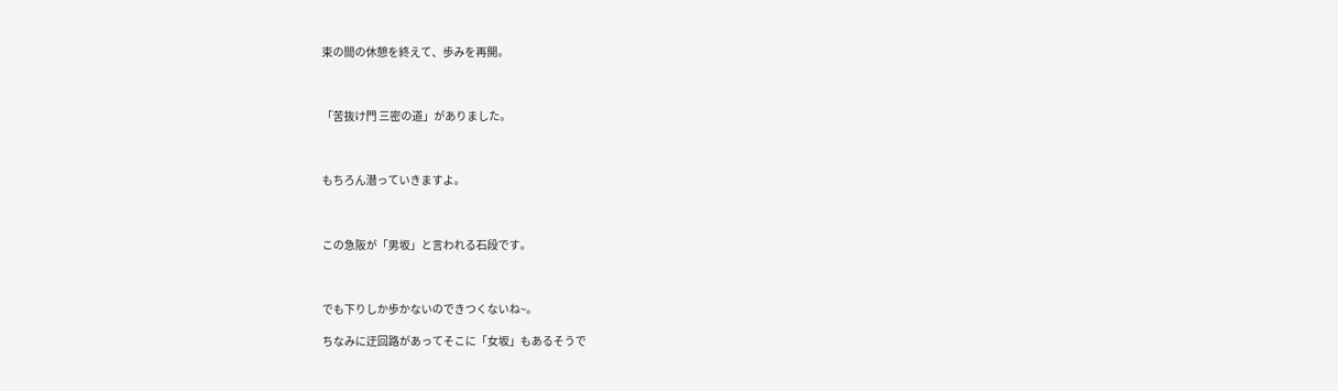束の間の休憩を終えて、歩みを再開。



「苦抜け門 三密の道」がありました。



もちろん潜っていきますよ。



この急阪が「男坂」と言われる石段です。



でも下りしか歩かないのできつくないね~。

ちなみに迂回路があってそこに「女坂」もあるそうで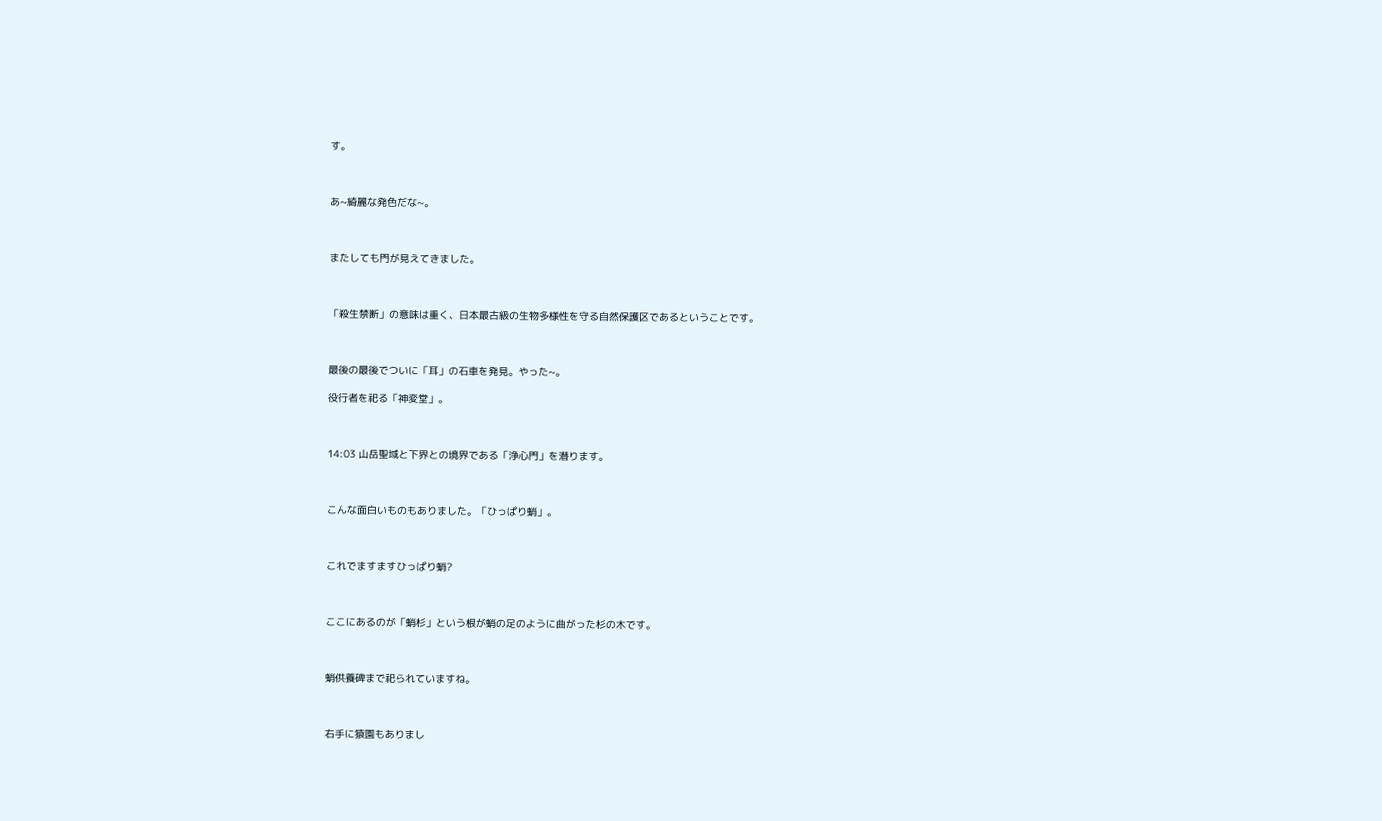す。



あ~綺麗な発色だな~。



またしても門が見えてきました。



「殺生禁断」の意味は重く、日本最古級の生物多様性を守る自然保護区であるということです。



最後の最後でついに「耳」の石車を発見。やった~。

役行者を祀る「神変堂」。



14:03 山岳聖域と下界との境界である「浄心門」を潜ります。



こんな面白いものもありました。「ひっぱり蛸」。



これでますますひっぱり蛸?



ここにあるのが「蛸杉」という根が蛸の足のように曲がった杉の木です。



蛸供養碑まで祀られていますね。



右手に猿園もありまし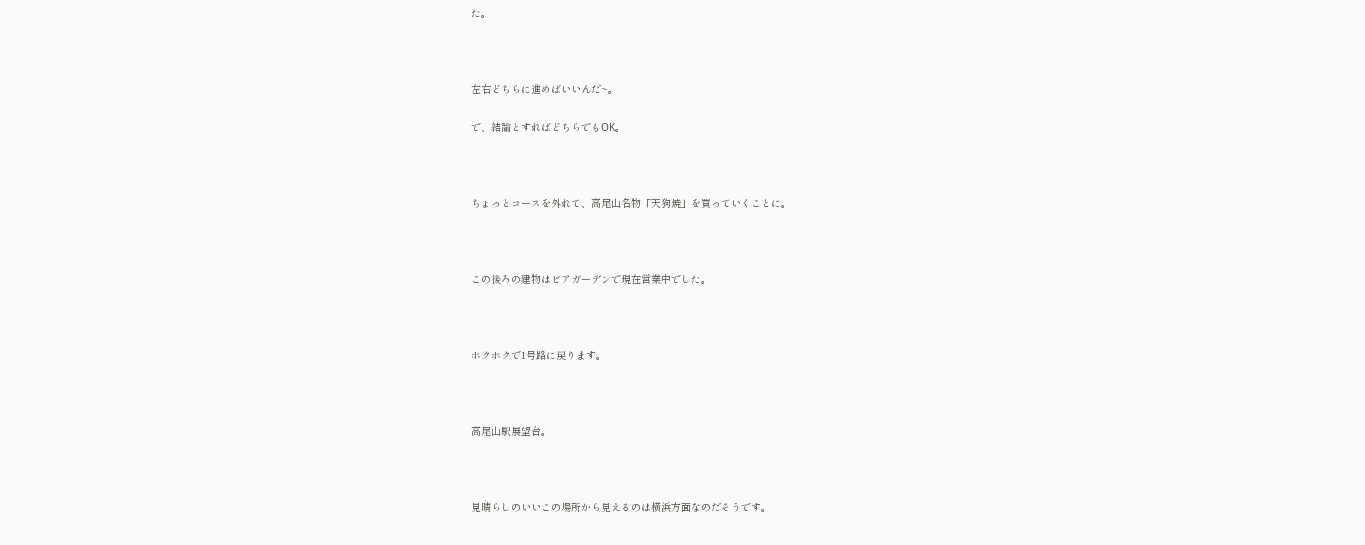た。



左右どちらに進めばいいんだ~。

で、結論とすればどちらでもOK。



ちょっとコースを外れて、高尾山名物「天狗焼」を買っていくことに。



この後ろの建物はビアガーデンで現在営業中でした。



ホクホクで1号路に戻ります。



高尾山駅展望台。



見晴らしのいいこの場所から見えるのは横浜方面なのだそうです。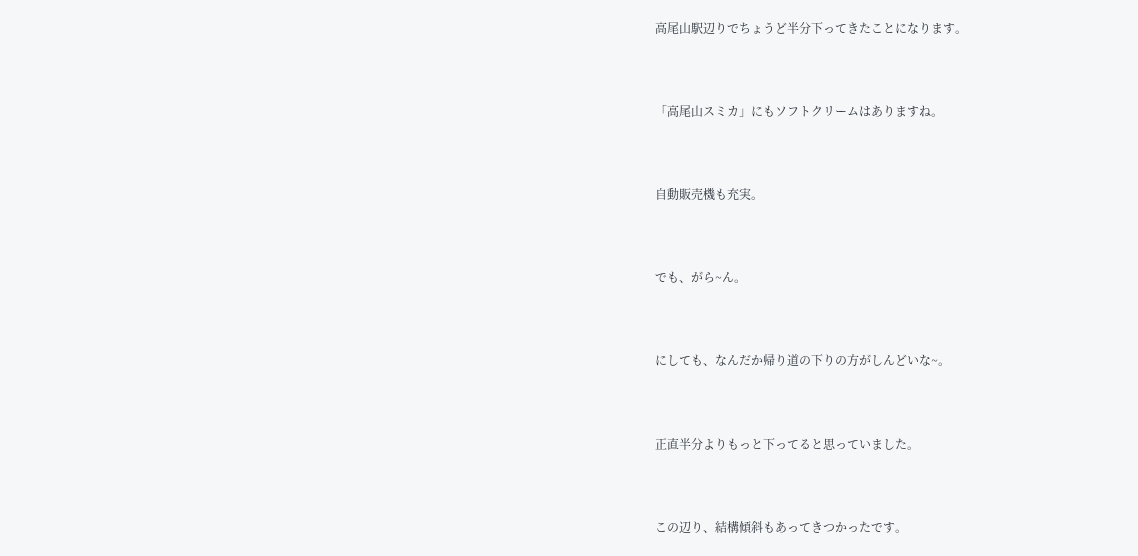高尾山駅辺りでちょうど半分下ってきたことになります。



「高尾山スミカ」にもソフトクリームはありますね。



自動販売機も充実。



でも、がら~ん。



にしても、なんだか帰り道の下りの方がしんどいな~。



正直半分よりもっと下ってると思っていました。



この辺り、結構傾斜もあってきつかったです。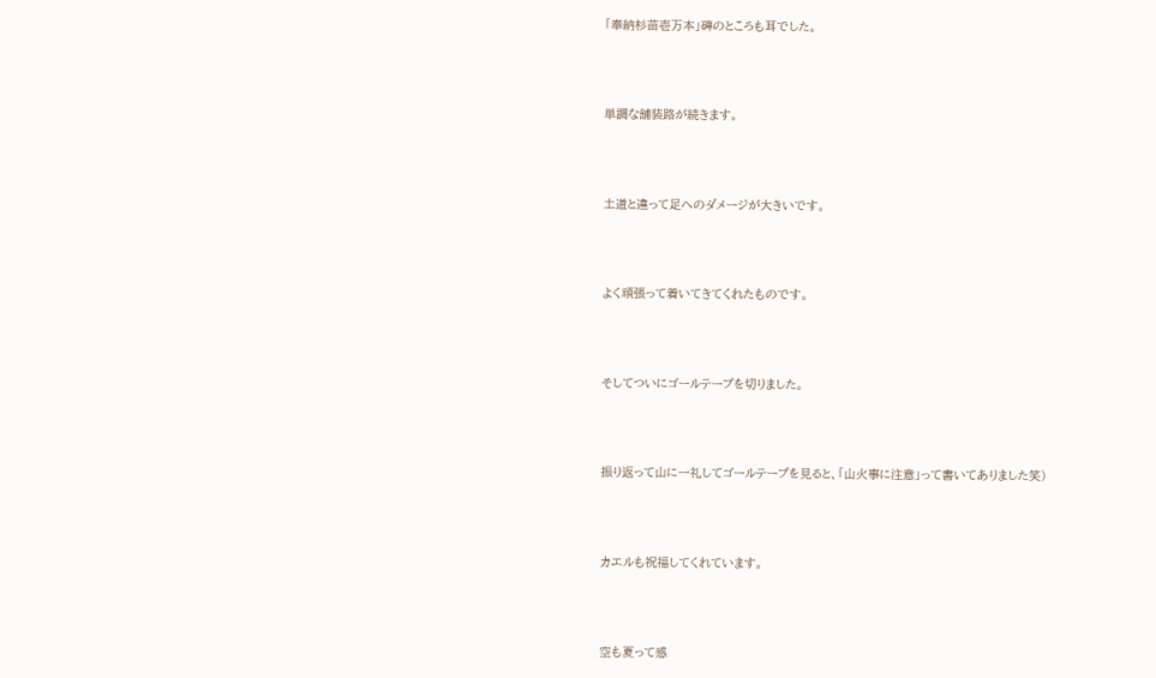「奉納杉苗壱万本」碑のところも耳でした。



単調な舗装路が続きます。



土道と違って足へのダメージが大きいです。



よく頑張って着いてきてくれたものです。



そしてついにゴールテープを切りました。



振り返って山に一礼してゴールテープを見ると、「山火事に注意」って書いてありました笑)



カエルも祝福してくれています。



空も夏って感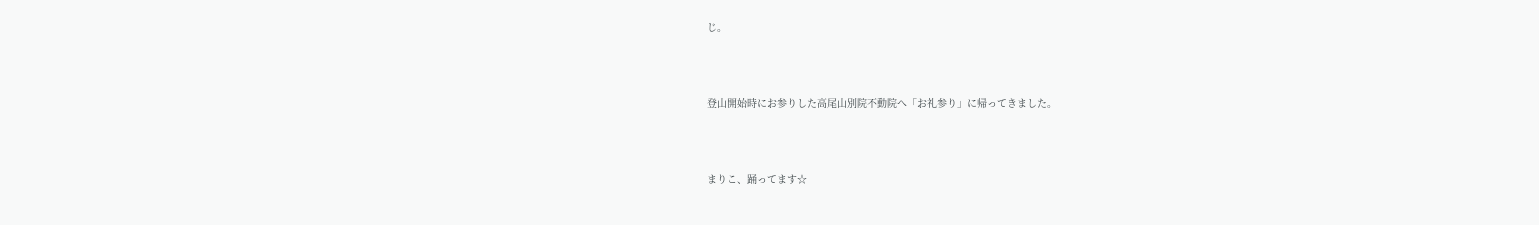じ。



登山開始時にお参りした高尾山別院不動院へ「お礼参り」に帰ってきました。



まりこ、踊ってます☆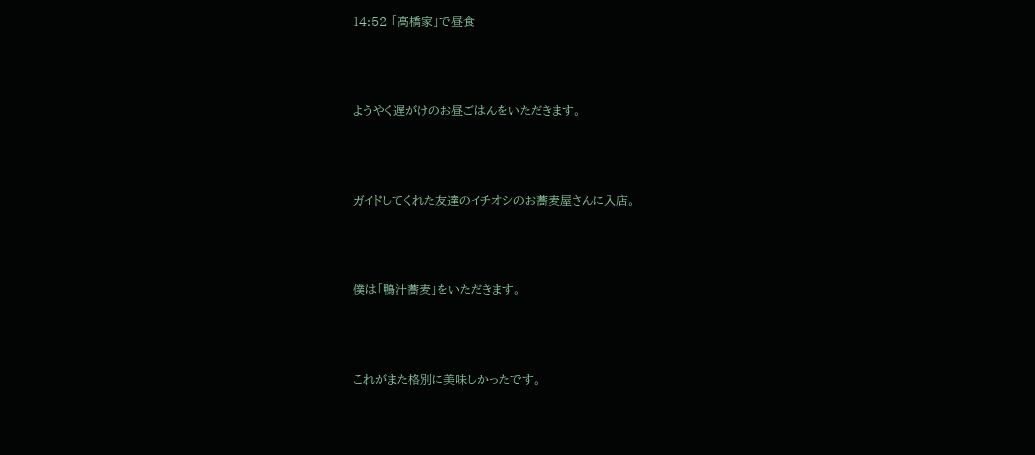14:52 「高橋家」で昼食



ようやく遅がけのお昼ごはんをいただきます。



ガイドしてくれた友達のイチオシのお蕎麦屋さんに入店。



僕は「鴨汁蕎麦」をいただきます。



これがまた格別に美味しかったです。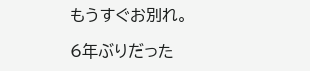もうすぐお別れ。

6年ぶりだった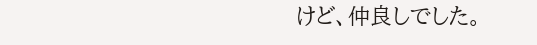けど、仲良しでした。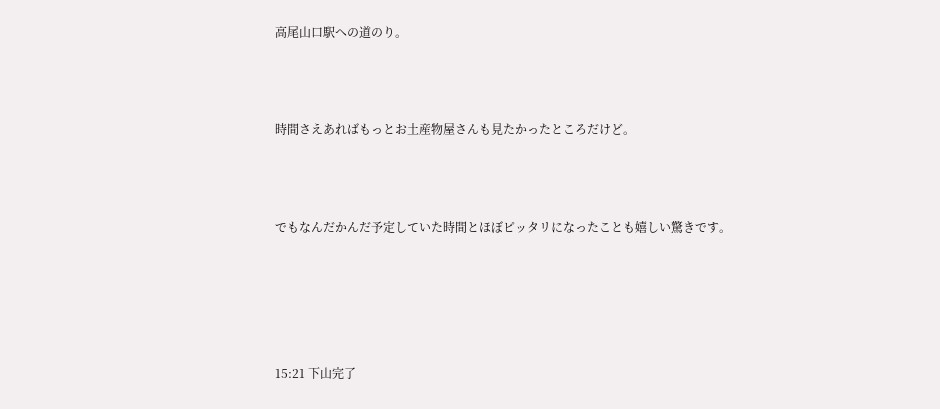高尾山口駅への道のり。



時間さえあればもっとお土産物屋さんも見たかったところだけど。



でもなんだかんだ予定していた時間とほぼピッタリになったことも嬉しい驚きです。





15:21 下山完了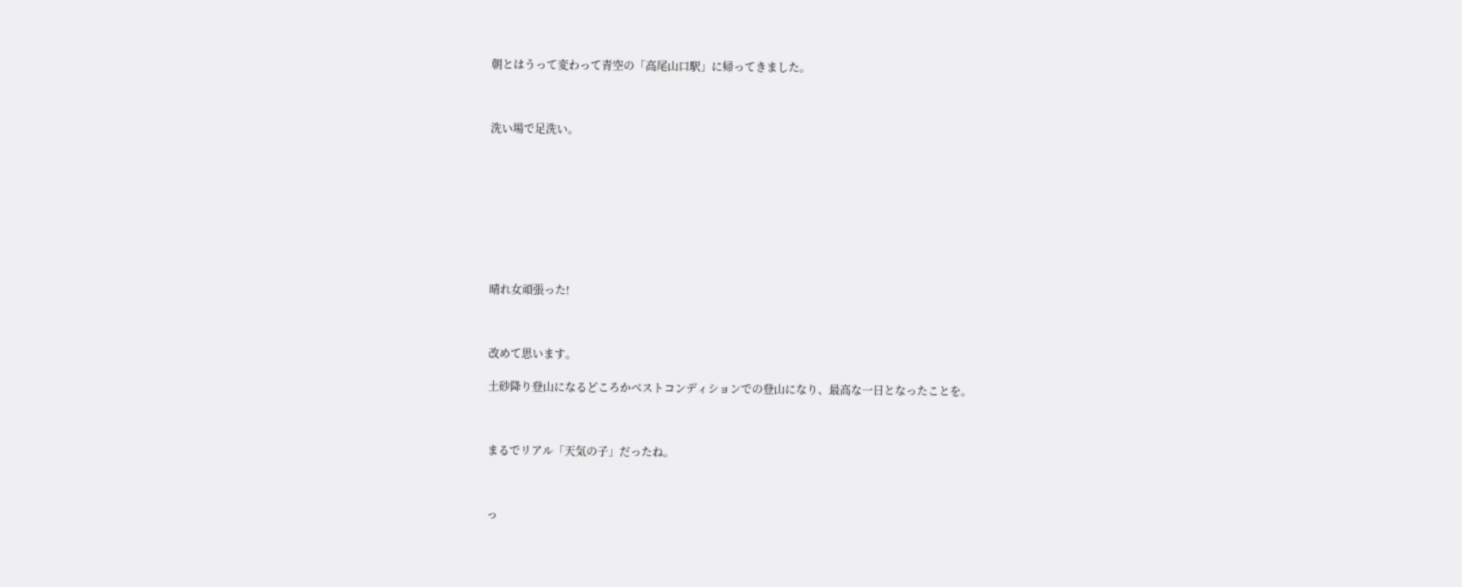朝とはうって変わって青空の「高尾山口駅」に帰ってきました。



洗い場で足洗い。









晴れ女頑張った!



改めて思います。

土砂降り登山になるどころかベストコンディションでの登山になり、最高な一日となったことを。



まるでリアル「天気の子」だったね。



っ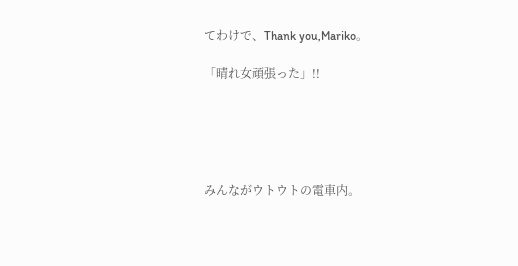てわけで、Thank you,Mariko。

「晴れ女頑張った」!!





みんながウトウトの電車内。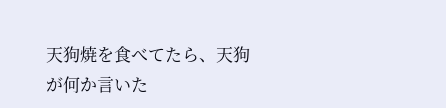天狗焼を食べてたら、天狗が何か言いた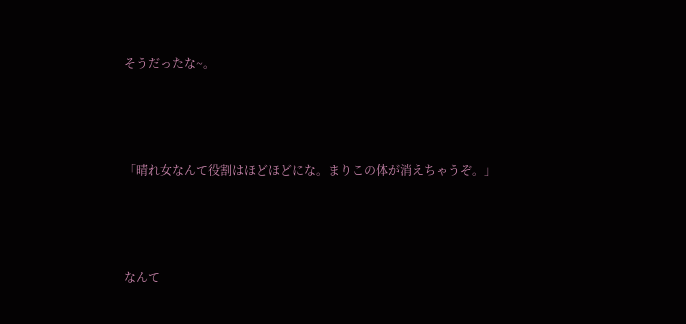そうだったな~。



「晴れ女なんて役割はほどほどにな。まりこの体が消えちゃうぞ。」



なんて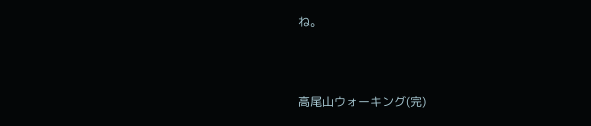ね。



高尾山ウォーキング(完)